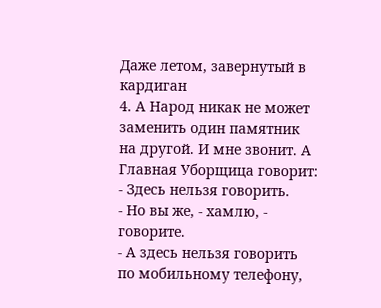Даже летом, завернутый в кардиган
4. А Народ никак не может заменить один памятник на другой. И мне звонит. А Главная Уборщица говорит:
- Здесь нельзя говорить.
- Но вы же, - хамлю, - говорите.
- А здесь нельзя говорить по мобильному телефону,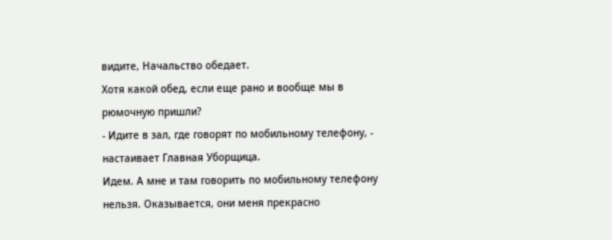видите, Начальство обедает.
Хотя какой обед, если еще рано и вообще мы в рюмочную пришли?
- Идите в зал, где говорят по мобильному телефону, - настаивает Главная Уборщица.
Идем. А мне и там говорить по мобильному телефону нельзя. Оказывается, они меня прекрасно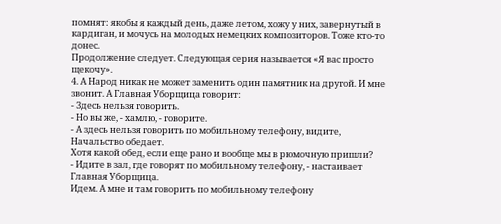помнят: якобы я каждый день, даже летом, хожу у них, завернутый в кардиган, и мочусь на молодых немецких композиторов. Тоже кто-то донес.
Продолжение следует. Следующая серия называется «Я вас просто щекочу».
4. А Народ никак не может заменить один памятник на другой. И мне звонит. А Главная Уборщица говорит:
- Здесь нельзя говорить.
- Но вы же, - хамлю, - говорите.
- А здесь нельзя говорить по мобильному телефону, видите, Начальство обедает.
Хотя какой обед, если еще рано и вообще мы в рюмочную пришли?
- Идите в зал, где говорят по мобильному телефону, - настаивает Главная Уборщица.
Идем. А мне и там говорить по мобильному телефону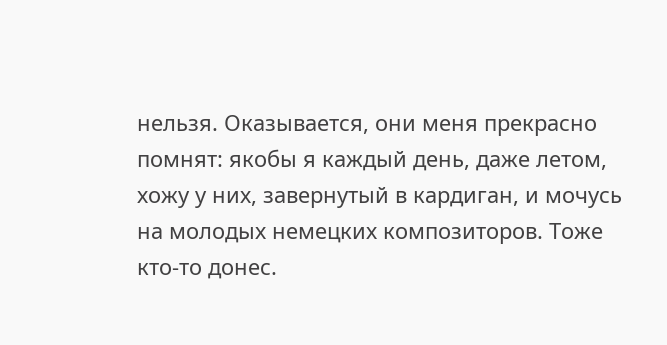нельзя. Оказывается, они меня прекрасно помнят: якобы я каждый день, даже летом, хожу у них, завернутый в кардиган, и мочусь на молодых немецких композиторов. Тоже кто-то донес.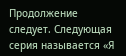Продолжение следует. Следующая серия называется «Я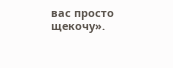вас просто щекочу».